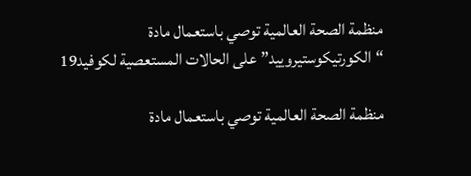منظمة الصحة العالمية توصي باستعمال مادة “الكورتيكوستيروييد” على الحالات المستعصية لكوفيد19

منظمة الصحة العالمية توصي باستعمال مادة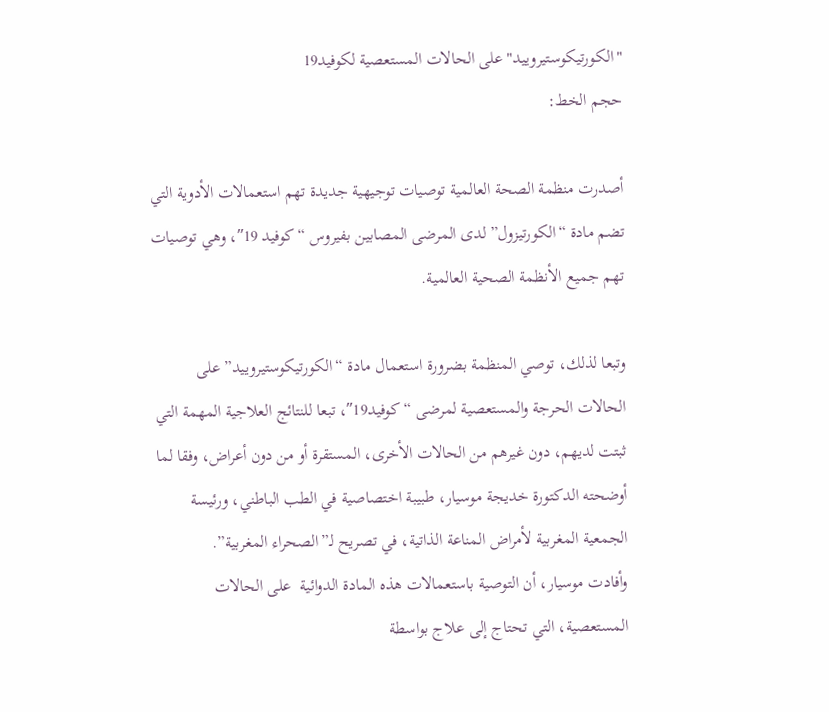"الكورتيكوستيروييد" على الحالات المستعصية لكوفيد19
حجم الخط:

أصدرت منظمة الصحة العالمية توصيات توجيهية جديدة تهم استعمالات الأدوية التي تضم مادة “الكورتيزول” لدى المرضى المصابين بفيروس “كوفيد 19″، وهي توصيات تهم جميع الأنظمة الصحية العالمية.

وتبعا لذلك، توصي المنظمة بضرورة استعمال مادة “الكورتيكوستيروييد” على الحالات الحرجة والمستعصية لمرضى “كوفيد19″، تبعا للنتائج العلاجية المهمة التي ثبتت لديهم، دون غيرهم من الحالات الأخرى، المستقرة أو من دون أعراض، وفقا لما أوضحته الدكتورة خديجة موسيار، طبيبة اختصاصية في الطب الباطني، ورئيسة الجمعية المغربية لأمراض المناعة الذاتية، في تصريح لـ”الصحراء المغربية”.
وأفادت موسيار، أن التوصية باستعمالات هذه المادة الدوائية  على الحالات المستعصية، التي تحتاج إلى علاج بواسطة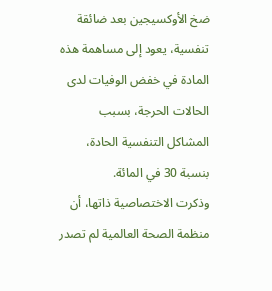ضخ الأوكسيجين بعد ضائقة تنفسية، يعود إلى مساهمة هذه المادة في خفض الوفيات لدى الحالات الحرجة، بسبب المشاكل التنفسية الحادة، بنسبة 30 في المائة.
وذكرت الاختصاصية ذاتها، أن منظمة الصحة العالمية لم تصدر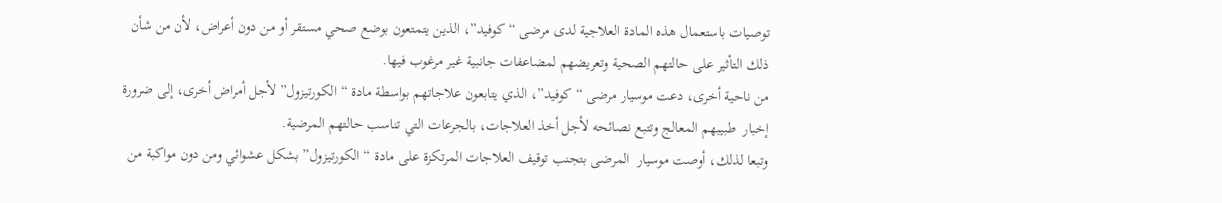توصيات باستعمال هذه المادة العلاجية لدى مرضى “كوفيد”، الذين يتمتعون بوضع صحي مستقر أو من دون أعراض، لأن من شأن ذلك التأثير على حالتهم الصحية وتعريضهم لمضاعفات جانبية غير مرغوب فيها.
من ناحية أخرى، دعت موسيار مرضى “كوفيد”، الذي يتابعون علاجاتهم بواسطة مادة “الكورتيزول” لأجل أمراض أخرى، إلى ضرورة إخبار  طبيبهم المعالج وتتبع نصائحه لأجل أخذ العلاجات، بالجرعات التي تناسب حالتهم المرضية.
وتبعا لذلك، أوصت موسيار  المرضى بتجنب توقيف العلاجات المرتكزة على مادة “الكورتيزول” بشكل عشوائي ومن دون مواكبة من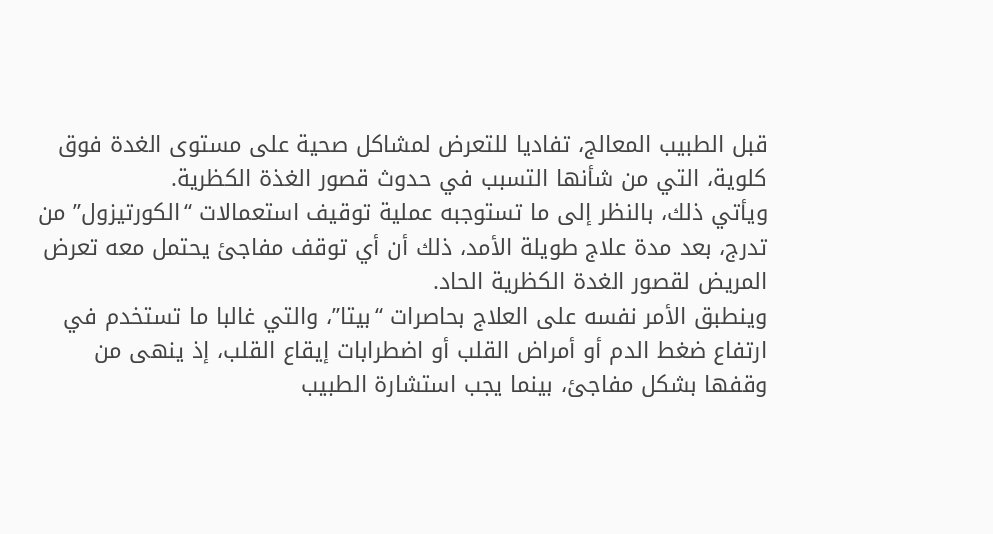قبل الطبيب المعالج، تفاديا للتعرض لمشاكل صحية على مستوى الغدة فوق كلوية، التي من شأنها التسبب في حدوث قصور الغذة الكظرية.
ويأتي ذلك، بالنظر إلى ما تستوجبه عملية توقيف استعمالات “الكورتيزول” من تدرج، بعد مدة علاج طويلة الأمد، ذلك أن أي توقف مفاجئ يحتمل معه تعرض المريض لقصور الغدة الكظرية الحاد.
وينطبق الأمر نفسه على العلاج بحاصرات “بيتا”، والتي غالبا ما تستخدم في ارتفاع ضغط الدم أو أمراض القلب أو اضطرابات إيقاع القلب، إذ ينهى من وقفها بشكل مفاجئ، بينما يجب استشارة الطبيب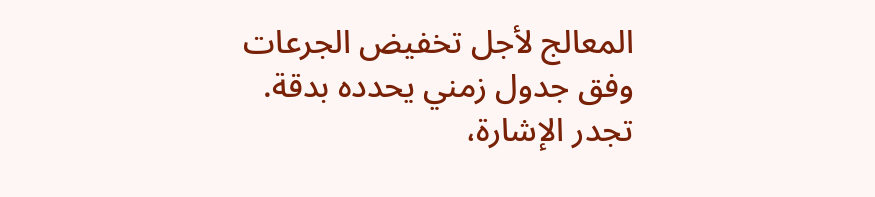المعالج لأجل تخفيض الجرعات وفق جدول زمني يحدده بدقة.
تجدر الإشارة،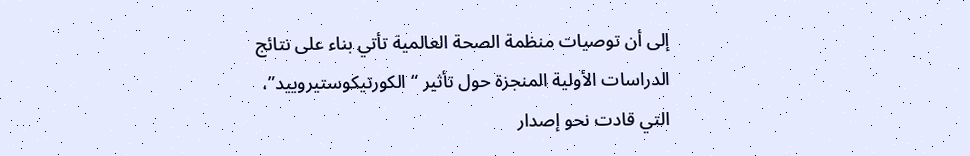إلى أن توصيات منظمة الصحة العالمية تأتي بناء على نتائج الدراسات الأولية المنجزة حول تأثير “الكورتيكوستيروييد”، التي قادت نحو إصدار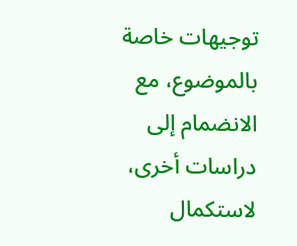توجيهات خاصة بالموضوع، مع الانضمام إلى دراسات أخرى، لاستكمال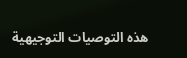هذه التوصيات التوجيهية